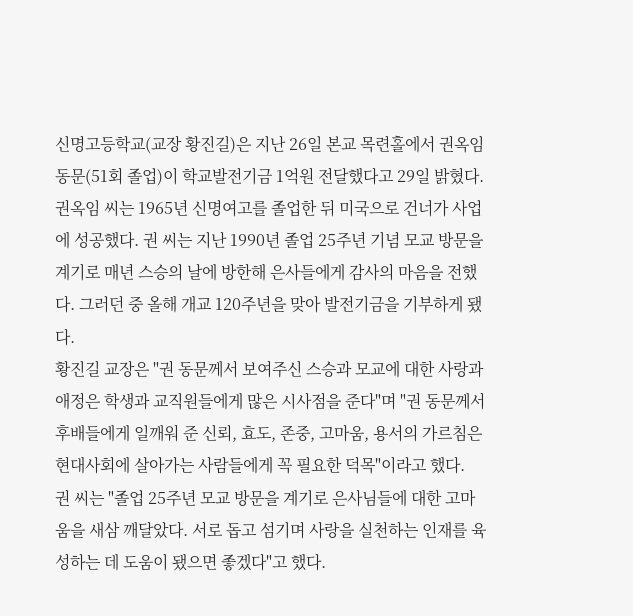신명고등학교(교장 황진길)은 지난 26일 본교 목련홀에서 권옥임 동문(51회 졸업)이 학교발전기금 1억원 전달했다고 29일 밝혔다.
권옥임 씨는 1965년 신명여고를 졸업한 뒤 미국으로 건너가 사업에 성공했다. 권 씨는 지난 1990년 졸업 25주년 기념 모교 방문을 계기로 매년 스승의 날에 방한해 은사들에게 감사의 마음을 전했다. 그러던 중 올해 개교 120주년을 맞아 발전기금을 기부하게 됐다.
황진길 교장은 "권 동문께서 보여주신 스승과 모교에 대한 사랑과 애정은 학생과 교직원들에게 많은 시사점을 준다"며 "권 동문께서 후배들에게 일깨워 준 신뢰, 효도, 존중, 고마움, 용서의 가르침은 현대사회에 살아가는 사람들에게 꼭 필요한 덕목"이라고 했다.
권 씨는 "졸업 25주년 모교 방문을 계기로 은사님들에 대한 고마움을 새삼 깨달았다. 서로 돕고 섬기며 사랑을 실천하는 인재를 육성하는 데 도움이 됐으면 좋겠다"고 했다.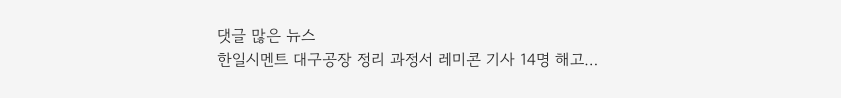댓글 많은 뉴스
한일시멘트 대구공장 정리 과정서 레미콘 기사 14명 해고…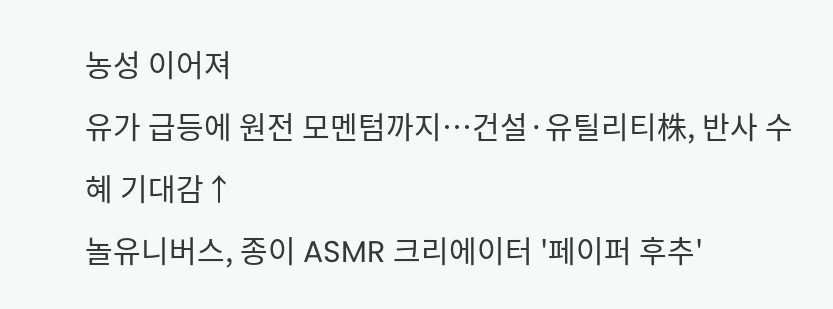농성 이어져
유가 급등에 원전 모멘텀까지…건설·유틸리티株, 반사 수혜 기대감↑
놀유니버스, 종이 ASMR 크리에이터 '페이퍼 후추'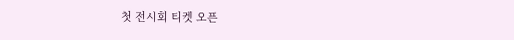첫 전시회 티켓 오픈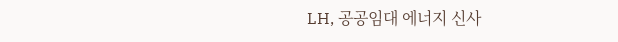LH, 공공임대 에너지 신사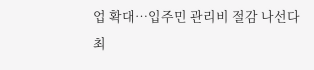업 확대…입주민 관리비 절감 나선다
최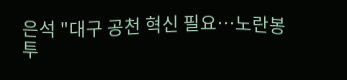은석 "대구 공천 혁신 필요…노란봉투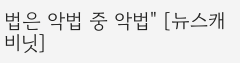법은 악법 중 악법" [뉴스캐비닛]